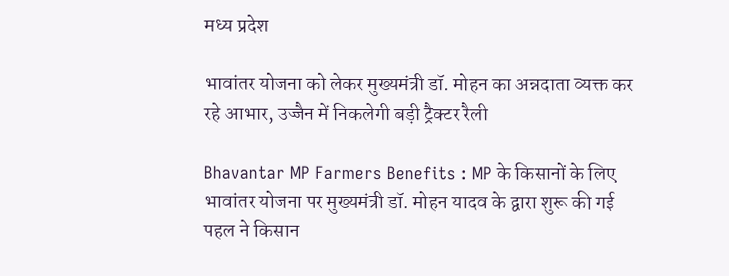मध्य प्रदेश

भावांतर योजना को लेकर मुख्यमंत्री डॉ. मोहन का अन्नदाता व्यक्त कर रहे आभार, उज्जैन में निकलेगी बड़ी ट्रैक्टर रैली

Bhavantar MP Farmers Benefits : MP के किसानों के लिए भावांतर योजना पर मुख्यमंत्री डॉ. मोहन यादव के द्वारा शुरू की गई पहल ने किसान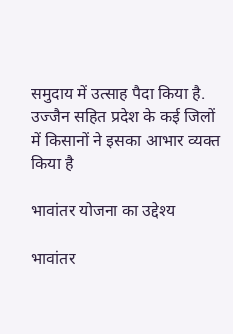समुदाय में उत्साह पैदा किया है. उज्जैन सहित प्रदेश के कई जिलों में किसानों ने इसका आभार व्यक्त किया है

भावांतर योजना का उद्देश्य

भावांतर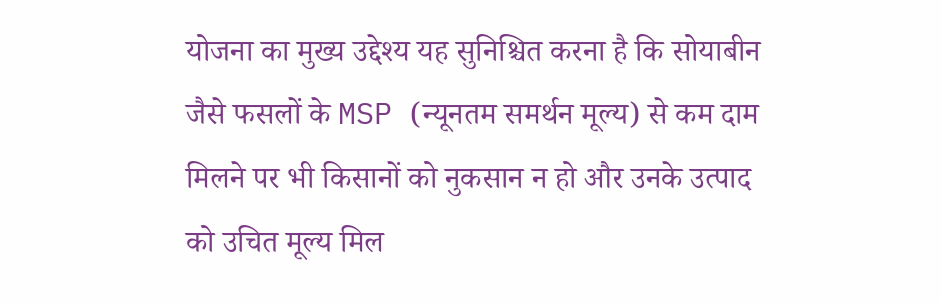योजना का मुख्य उद्देश्य यह सुनिश्चित करना है कि सोयाबीन जैसे फसलों के MSP (न्यूनतम समर्थन मूल्य) से कम दाम मिलने पर भी किसानों को नुकसान न हो और उनके उत्पाद को उचित मूल्य मिल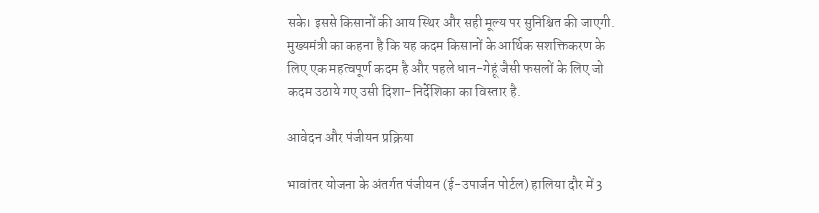सके। इससे किसानों की आय स्थिर और सही मूल्य पर सुनिश्चित की जाएगी. मुख्यमंत्री का कहना है कि यह कदम किसानों के आर्थिक सशक्तिकरण के लिए एक महत्वपूर्ण कदम है और पहले धान-गेहूं जैसी फसलों के लिए जो कदम उठाये गए उसी दिशा-निर्देशिका का विस्तार है.

आवेदन और पंजीयन प्रक्रिया

भावांतर योजना के अंतर्गत पंजीयन (ई-उपार्जन पोर्टल) हालिया दौर में 3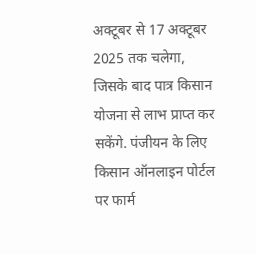अक्टूबर से 17 अक्टूबर 2025 तक चलेगा, जिसके बाद पात्र किसान योजना से लाभ प्राप्त कर सकेंगे. पंजीयन के लिए किसान ऑनलाइन पोर्टल पर फार्म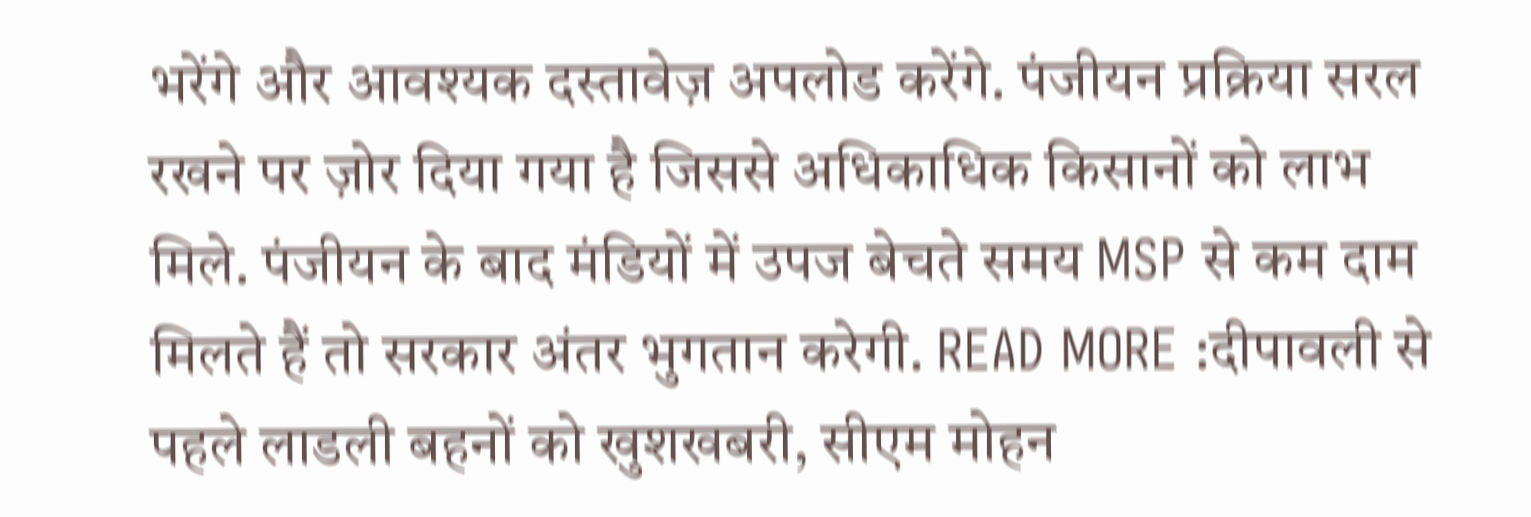भरेंगे और आवश्यक दस्तावेज़ अपलोड करेंगे. पंजीयन प्रक्रिया सरल रखने पर ज़ोर दिया गया है जिससे अधिकाधिक किसानों को लाभ मिले. पंजीयन के बाद मंडियों में उपज बेचते समय MSP से कम दाम मिलते हैं तो सरकार अंतर भुगतान करेगी. READ MORE :दीपावली से पहले लाडली बहनों को खुशखबरी, सीएम मोहन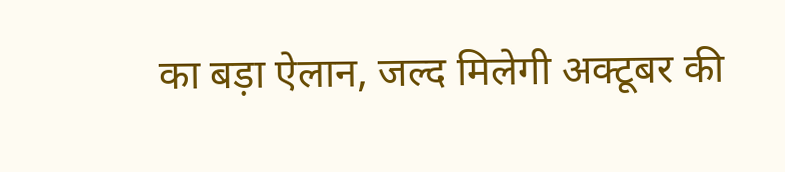का बड़ा ऐलान, जल्द मिलेगी अक्टूबर की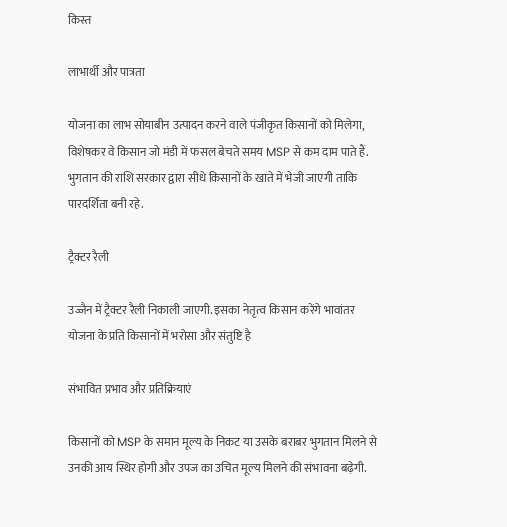किस्त

लाभार्थी और पात्रता

योजना का लाभ सोयाबीन उत्पादन करने वाले पंजीकृत किसानों को मिलेगा, विशेषकर वे किसान जो मंडी में फसल बेचते समय MSP से कम दाम पाते हैं. भुगतान की राशि सरकार द्वारा सीधे किसानों के खाते में भेजी जाएगी ताकि पारदर्शिता बनी रहे.

ट्रैक्टर रैली

उज्जैन में ट्रैक्टर रैली निकाली जाएगी. इसका नेतृत्व किसान करेंगे भावांतर योजना के प्रति किसानों में भरोसा और संतुष्टि है

संभावित प्रभाव और प्रतिक्रियाएं

किसानों को MSP के समान मूल्य के निकट या उसके बराबर भुगतान मिलने से उनकी आय स्थिर होगी और उपज का उचित मूल्य मिलने की संभावना बढ़ेगी.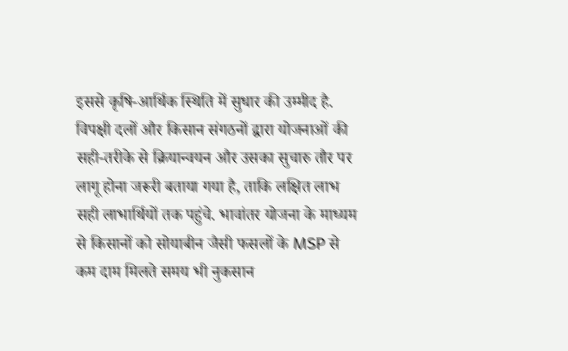इससे कृषि-आर्थिक स्थिति में सुधार की उम्मीद है. विपक्षी दलों और किसान संगठनों द्वारा योजनाओं की सही-तरीके से क्रियान्वयन और उसका सुचारु तौर पर लागू होना जरूरी बताया गया है, ताकि लक्षित लाभ सही लाभार्थियों तक पहुंचे. भावांतर योजना के माध्यम से किसानों को सोयाबीन जैसी फसलों के MSP से कम दाम मिलते समय भी नुकसान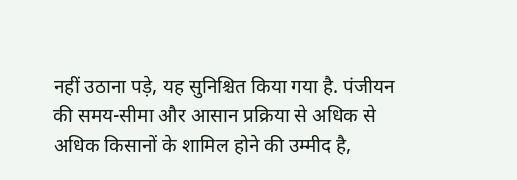नहीं उठाना पड़े, यह सुनिश्चित किया गया है. पंजीयन की समय-सीमा और आसान प्रक्रिया से अधिक से अधिक किसानों के शामिल होने की उम्मीद है,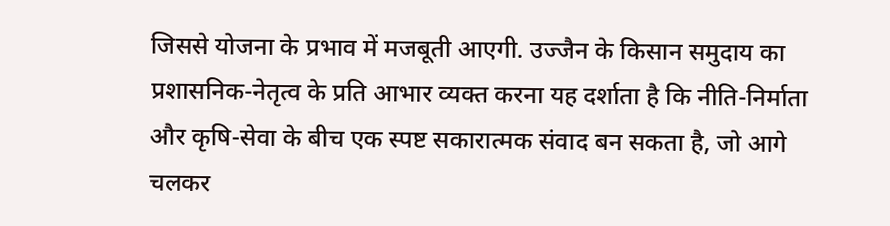जिससे योजना के प्रभाव में मजबूती आएगी. उज्जैन के किसान समुदाय का प्रशासनिक-नेतृत्व के प्रति आभार व्यक्त करना यह दर्शाता है कि नीति-निर्माता और कृषि-सेवा के बीच एक स्पष्ट सकारात्मक संवाद बन सकता है, जो आगे चलकर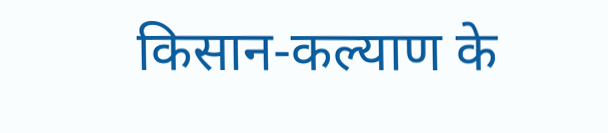किसान-कल्याण के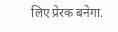लिए प्रेरक बनेगा.